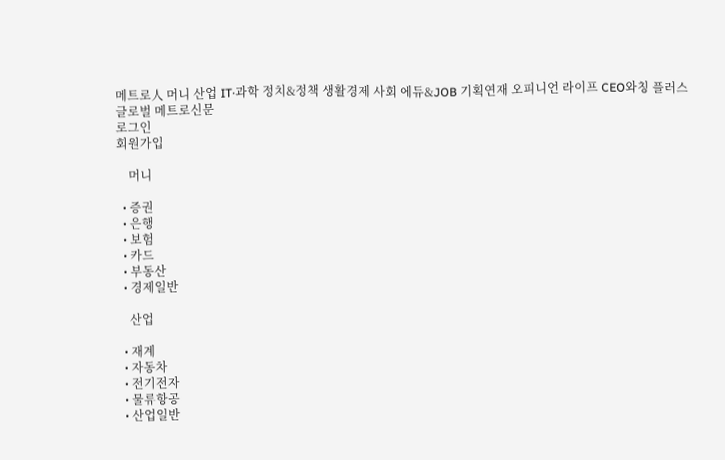메트로人 머니 산업 IT·과학 정치&정책 생활경제 사회 에듀&JOB 기획연재 오피니언 라이프 CEO와칭 플러스
글로벌 메트로신문
로그인
회원가입

    머니

  • 증권
  • 은행
  • 보험
  • 카드
  • 부동산
  • 경제일반

    산업

  • 재계
  • 자동차
  • 전기전자
  • 물류항공
  • 산업일반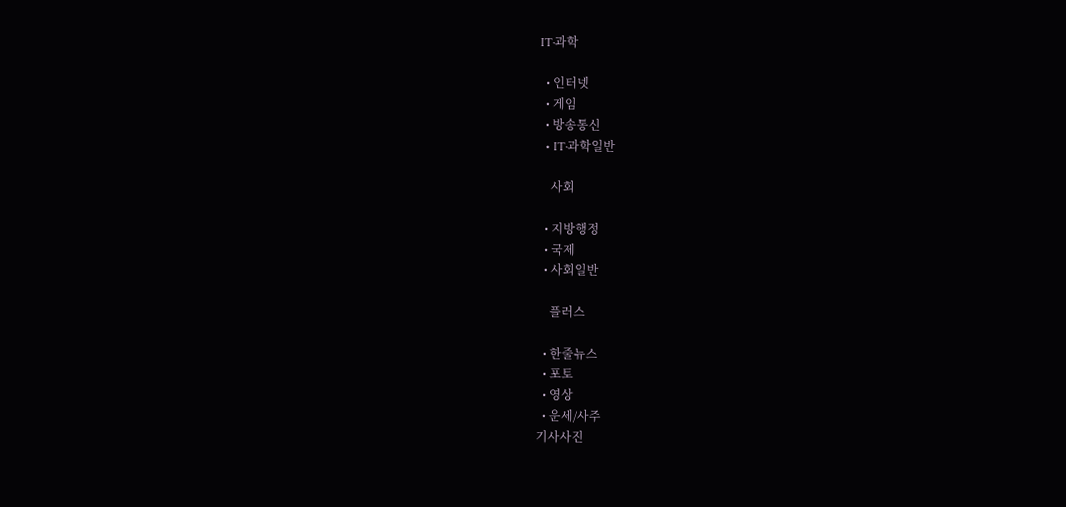IT·과학

  • 인터넷
  • 게임
  • 방송통신
  • IT·과학일반

    사회

  • 지방행정
  • 국제
  • 사회일반

    플러스

  • 한줄뉴스
  • 포토
  • 영상
  • 운세/사주
기사사진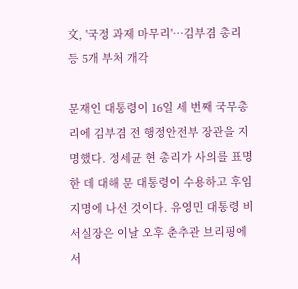文, '국정 과제 마무리'…김부겸 총리 등 5개 부처 개각

문재인 대통령이 16일 세 번째 국무총리에 김부겸 전 행정안전부 장관을 지명했다. 정세균 현 총리가 사의를 표명한 데 대해 문 대통령이 수용하고 후임 지명에 나선 것이다. 유영민 대통령 비서실장은 이날 오후 춘추관 브리핑에서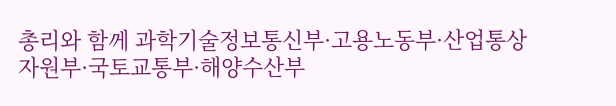총리와 함께 과학기술정보통신부·고용노동부·산업통상자원부·국토교통부·해양수산부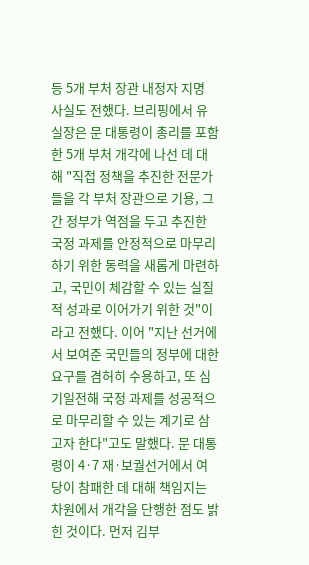등 5개 부처 장관 내정자 지명 사실도 전했다. 브리핑에서 유 실장은 문 대통령이 총리를 포함한 5개 부처 개각에 나선 데 대해 "직접 정책을 추진한 전문가들을 각 부처 장관으로 기용, 그간 정부가 역점을 두고 추진한 국정 과제를 안정적으로 마무리하기 위한 동력을 새롭게 마련하고, 국민이 체감할 수 있는 실질적 성과로 이어가기 위한 것"이라고 전했다. 이어 "지난 선거에서 보여준 국민들의 정부에 대한 요구를 겸허히 수용하고, 또 심기일전해 국정 과제를 성공적으로 마무리할 수 있는 계기로 삼고자 한다"고도 말했다. 문 대통령이 4·7 재·보궐선거에서 여당이 참패한 데 대해 책임지는 차원에서 개각을 단행한 점도 밝힌 것이다. 먼저 김부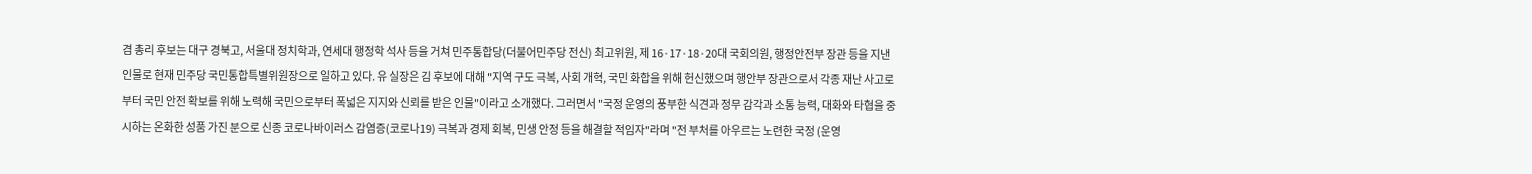겸 총리 후보는 대구 경북고, 서울대 정치학과, 연세대 행정학 석사 등을 거쳐 민주통합당(더불어민주당 전신) 최고위원, 제 16·17·18·20대 국회의원, 행정안전부 장관 등을 지낸 인물로 현재 민주당 국민통합특별위원장으로 일하고 있다. 유 실장은 김 후보에 대해 "지역 구도 극복, 사회 개혁, 국민 화합을 위해 헌신했으며 행안부 장관으로서 각종 재난 사고로부터 국민 안전 확보를 위해 노력해 국민으로부터 폭넓은 지지와 신뢰를 받은 인물"이라고 소개했다. 그러면서 "국정 운영의 풍부한 식견과 정무 감각과 소통 능력, 대화와 타협을 중시하는 온화한 성품 가진 분으로 신종 코로나바이러스 감염증(코로나19) 극복과 경제 회복, 민생 안정 등을 해결할 적임자"라며 "전 부처를 아우르는 노련한 국정 (운영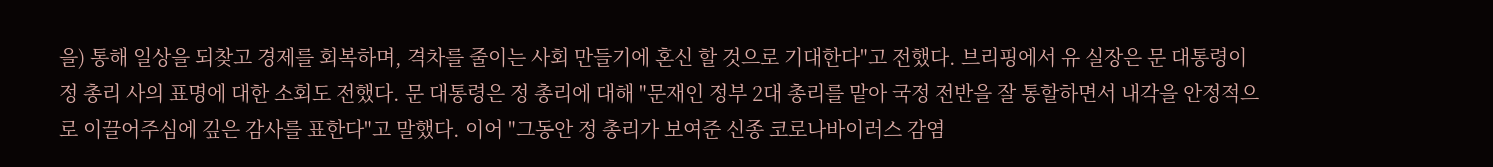을) 통해 일상을 되찾고 경제를 회복하며, 격차를 줄이는 사회 만들기에 혼신 할 것으로 기대한다"고 전했다. 브리핑에서 유 실장은 문 대통령이 정 총리 사의 표명에 대한 소회도 전했다. 문 대통령은 정 총리에 대해 "문재인 정부 2대 총리를 맡아 국정 전반을 잘 통할하면서 내각을 안정적으로 이끌어주심에 깊은 감사를 표한다"고 말했다. 이어 "그동안 정 총리가 보여준 신종 코로나바이러스 감염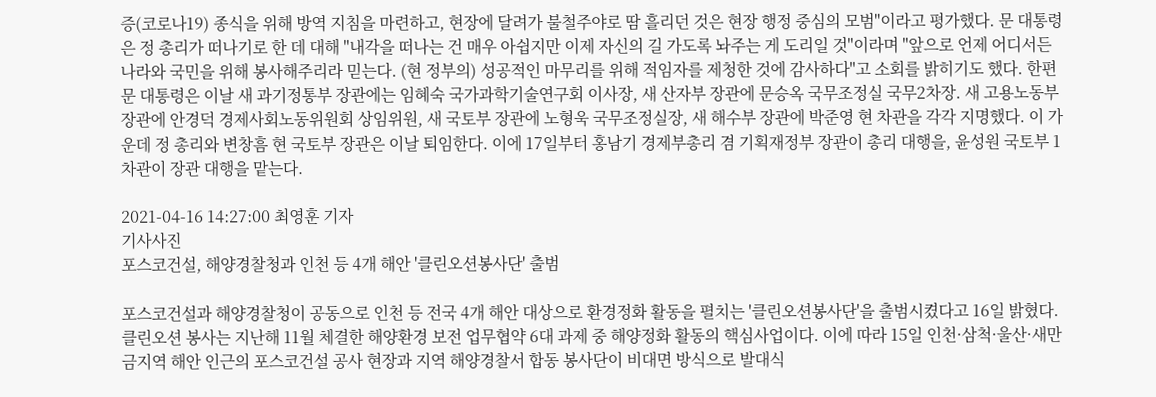증(코로나19) 종식을 위해 방역 지침을 마련하고, 현장에 달려가 불철주야로 땀 흘리던 것은 현장 행정 중심의 모범"이라고 평가했다. 문 대통령은 정 총리가 떠나기로 한 데 대해 "내각을 떠나는 건 매우 아쉽지만 이제 자신의 길 가도록 놔주는 게 도리일 것"이라며 "앞으로 언제 어디서든 나라와 국민을 위해 봉사해주리라 믿는다. (현 정부의) 성공적인 마무리를 위해 적임자를 제청한 것에 감사하다"고 소회를 밝히기도 했다. 한편 문 대통령은 이날 새 과기정통부 장관에는 임혜숙 국가과학기술연구회 이사장, 새 산자부 장관에 문승옥 국무조정실 국무2차장. 새 고용노동부 장관에 안경덕 경제사회노동위원회 상임위원, 새 국토부 장관에 노형욱 국무조정실장, 새 해수부 장관에 박준영 현 차관을 각각 지명했다. 이 가운데 정 총리와 변창흠 현 국토부 장관은 이날 퇴임한다. 이에 17일부터 홍남기 경제부총리 겸 기획재정부 장관이 총리 대행을, 윤성원 국토부 1차관이 장관 대행을 맡는다.

2021-04-16 14:27:00 최영훈 기자
기사사진
포스코건설, 해양경찰청과 인천 등 4개 해안 '클린오션봉사단' 출범

포스코건설과 해양경찰청이 공동으로 인천 등 전국 4개 해안 대상으로 환경정화 활동을 펼치는 '클린오션봉사단'을 출범시켰다고 16일 밝혔다. 클린오션 봉사는 지난해 11월 체결한 해양환경 보전 업무협약 6대 과제 중 해양정화 활동의 핵심사업이다. 이에 따라 15일 인천·삼척·울산·새만금지역 해안 인근의 포스코건설 공사 현장과 지역 해양경찰서 합동 봉사단이 비대면 방식으로 발대식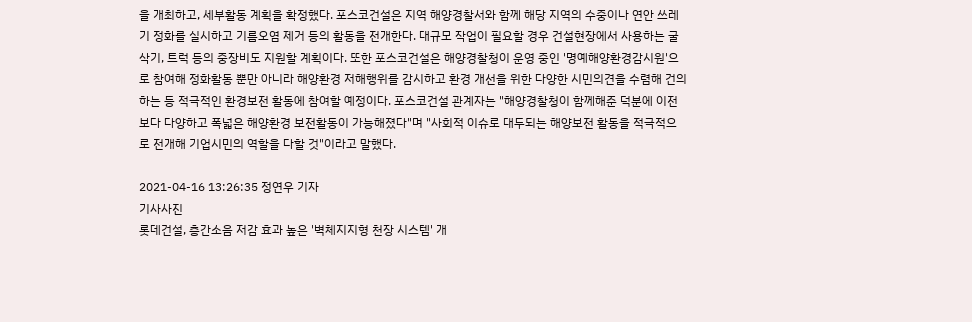을 개최하고, 세부활동 계획을 확정했다. 포스코건설은 지역 해양경찰서와 함께 해당 지역의 수중이나 연안 쓰레기 정화를 실시하고 기름오염 제거 등의 활동을 전개한다. 대규모 작업이 필요할 경우 건설현장에서 사용하는 굴삭기, 트럭 등의 중장비도 지원할 계획이다. 또한 포스코건설은 해양경찰청이 운영 중인 '명예해양환경감시원'으로 참여해 정화활동 뿐만 아니라 해양환경 저해행위를 감시하고 환경 개선을 위한 다양한 시민의견을 수렴해 건의하는 등 적극적인 환경보전 활동에 참여할 예정이다. 포스코건설 관계자는 "해양경찰청이 함께해준 덕분에 이전보다 다양하고 폭넓은 해양환경 보전활동이 가능해졌다"며 "사회적 이슈로 대두되는 해양보전 활동을 적극적으로 전개해 기업시민의 역할을 다할 것"이라고 말했다.

2021-04-16 13:26:35 정연우 기자
기사사진
롯데건설, 층간소음 저감 효과 높은 '벽체지지형 천장 시스템' 개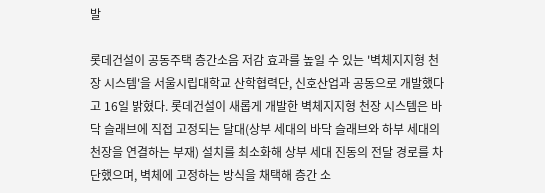발

롯데건설이 공동주택 층간소음 저감 효과를 높일 수 있는 '벽체지지형 천장 시스템'을 서울시립대학교 산학협력단, 신호산업과 공동으로 개발했다고 16일 밝혔다. 롯데건설이 새롭게 개발한 벽체지지형 천장 시스템은 바닥 슬래브에 직접 고정되는 달대(상부 세대의 바닥 슬래브와 하부 세대의 천장을 연결하는 부재) 설치를 최소화해 상부 세대 진동의 전달 경로를 차단했으며, 벽체에 고정하는 방식을 채택해 층간 소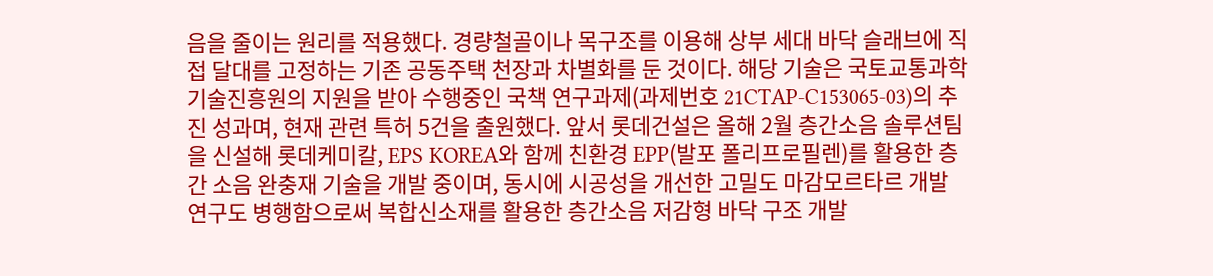음을 줄이는 원리를 적용했다. 경량철골이나 목구조를 이용해 상부 세대 바닥 슬래브에 직접 달대를 고정하는 기존 공동주택 천장과 차별화를 둔 것이다. 해당 기술은 국토교통과학기술진흥원의 지원을 받아 수행중인 국책 연구과제(과제번호 21CTAP-C153065-03)의 추진 성과며, 현재 관련 특허 5건을 출원했다. 앞서 롯데건설은 올해 2월 층간소음 솔루션팀을 신설해 롯데케미칼, EPS KOREA와 함께 친환경 EPP(발포 폴리프로필렌)를 활용한 층간 소음 완충재 기술을 개발 중이며, 동시에 시공성을 개선한 고밀도 마감모르타르 개발 연구도 병행함으로써 복합신소재를 활용한 층간소음 저감형 바닥 구조 개발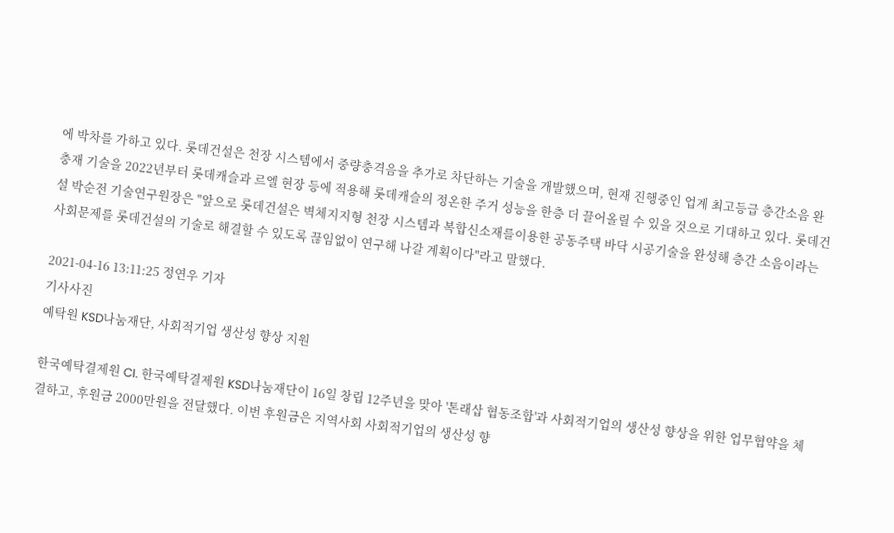에 박차를 가하고 있다. 롯데건설은 천장 시스템에서 중량충격음을 추가로 차단하는 기술을 개발했으며, 현재 진행중인 업계 최고등급 층간소음 완충재 기술을 2022년부터 롯데캐슬과 르엘 현장 등에 적용해 롯데캐슬의 정온한 주거 성능을 한층 더 끌어올릴 수 있을 것으로 기대하고 있다. 롯데건설 박순전 기술연구원장은 "앞으로 롯데건설은 벽체지지형 천장 시스템과 복합신소재를이용한 공동주택 바닥 시공기술을 완성해 층간 소음이라는 사회문제를 롯데건설의 기술로 해결할 수 있도록 끊임없이 연구해 나갈 계획이다"라고 말했다.

2021-04-16 13:11:25 정연우 기자
기사사진
예탁원 KSD나눔재단, 사회적기업 생산성 향상 지원

한국예탁결제원 CI. 한국예탁결제원 KSD나눔재단이 16일 창립 12주년을 맞아 '톤래삽 협동조합'과 사회적기업의 생산성 향상을 위한 업무협약을 체결하고, 후원금 2000만원을 전달했다. 이번 후원금은 지역사회 사회적기업의 생산성 향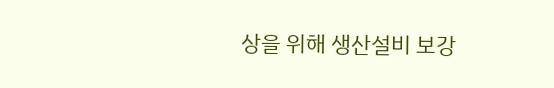상을 위해 생산설비 보강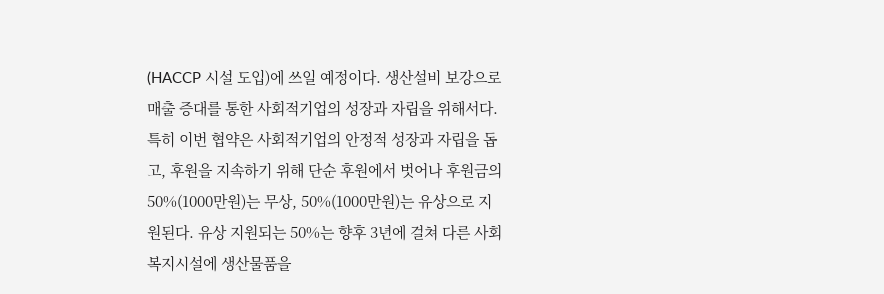(HACCP 시설 도입)에 쓰일 예정이다. 생산설비 보강으로 매출 증대를 통한 사회적기업의 성장과 자립을 위해서다. 특히 이번 협약은 사회적기업의 안정적 성장과 자립을 돕고, 후원을 지속하기 위해 단순 후원에서 벗어나 후원금의 50%(1000만원)는 무상, 50%(1000만원)는 유상으로 지원된다. 유상 지원되는 50%는 향후 3년에 걸쳐 다른 사회복지시설에 생산물품을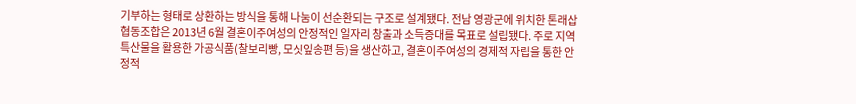기부하는 형태로 상환하는 방식을 통해 나눔이 선순환되는 구조로 설계됐다. 전남 영광군에 위치한 톤래삽 협동조합은 2013년 6월 결혼이주여성의 안정적인 일자리 창출과 소득증대를 목표로 설립됐다. 주로 지역 특산물을 활용한 가공식품(찰보리빵, 모싯잎송편 등)을 생산하고, 결혼이주여성의 경제적 자립을 통한 안정적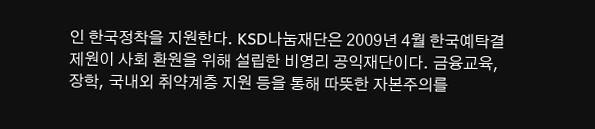인 한국정착을 지원한다. KSD나눔재단은 2009년 4월 한국예탁결제원이 사회 환원을 위해 설립한 비영리 공익재단이다. 금융교육, 장학, 국내외 취약계층 지원 등을 통해 따뜻한 자본주의를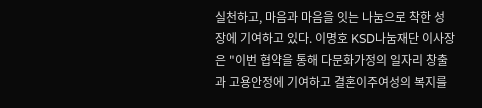실천하고, 마음과 마음을 잇는 나눔으로 착한 성장에 기여하고 있다. 이명호 KSD나눔재단 이사장은 "이번 협약을 통해 다문화가정의 일자리 창출과 고용안정에 기여하고 결혼이주여성의 복지를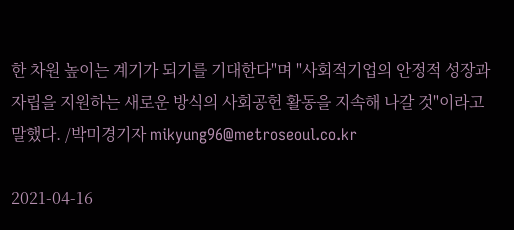한 차원 높이는 계기가 되기를 기대한다"며 "사회적기업의 안정적 성장과 자립을 지원하는 새로운 방식의 사회공헌 활동을 지속해 나갈 것"이라고 말했다. /박미경기자 mikyung96@metroseoul.co.kr

2021-04-16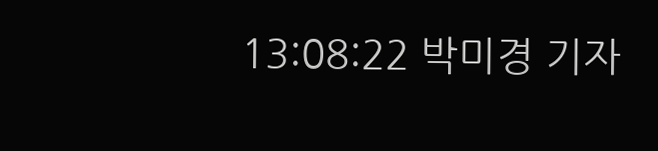13:08:22 박미경 기자